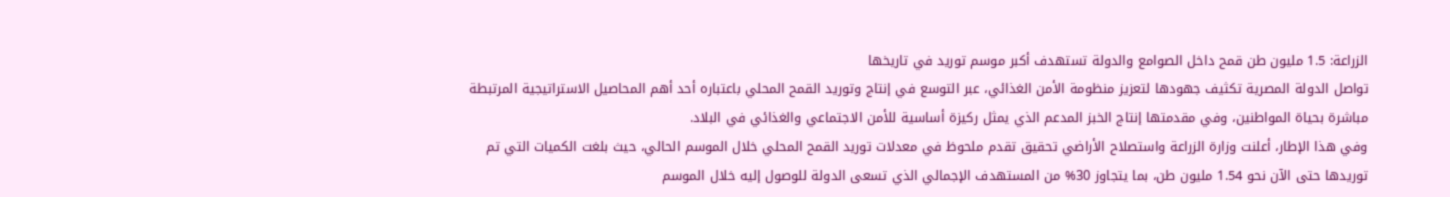الزراعة: 1.5 مليون طن قمح داخل الصوامع والدولة تستهدف أكبر موسم توريد في تاريخها
تواصل الدولة المصرية تكثيف جهودها لتعزيز منظومة الأمن الغذائي، عبر التوسع في إنتاج وتوريد القمح المحلي باعتباره أحد أهم المحاصيل الاستراتيجية المرتبطة مباشرة بحياة المواطنين، وفي مقدمتها إنتاج الخبز المدعم الذي يمثل ركيزة أساسية للأمن الاجتماعي والغذائي في البلاد.
وفي هذا الإطار، أعلنت وزارة الزراعة واستصلاح الأراضي تحقيق تقدم ملحوظ في معدلات توريد القمح المحلي خلال الموسم الحالي، حيث بلغت الكميات التي تم توريدها حتى الآن نحو 1.54 مليون طن، بما يتجاوز 30% من المستهدف الإجمالي الذي تسعى الدولة للوصول إليه خلال الموسم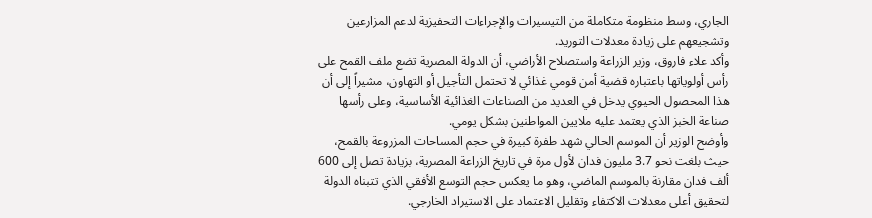الجاري، وسط منظومة متكاملة من التيسيرات والإجراءات التحفيزية لدعم المزارعين وتشجيعهم على زيادة معدلات التوريد.
وأكد علاء فاروق، وزير الزراعة واستصلاح الأراضي، أن الدولة المصرية تضع ملف القمح على رأس أولوياتها باعتباره قضية أمن قومي غذائي لا تحتمل التأجيل أو التهاون، مشيراً إلى أن هذا المحصول الحيوي يدخل في العديد من الصناعات الغذائية الأساسية، وعلى رأسها صناعة الخبز الذي يعتمد عليه ملايين المواطنين بشكل يومي.
وأوضح الوزير أن الموسم الحالي شهد طفرة كبيرة في حجم المساحات المزروعة بالقمح، حيث بلغت نحو 3.7 مليون فدان لأول مرة في تاريخ الزراعة المصرية، بزيادة تصل إلى 600 ألف فدان مقارنة بالموسم الماضي، وهو ما يعكس حجم التوسع الأفقي الذي تتبناه الدولة لتحقيق أعلى معدلات الاكتفاء وتقليل الاعتماد على الاستيراد الخارجي.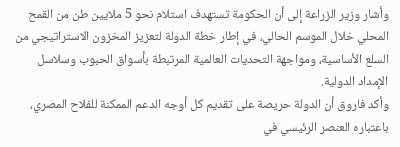وأشار وزير الزراعة إلى أن الحكومة تستهدف استلام نحو 5 ملايين طن من القمح المحلي خلال الموسم الحالي، في إطار خطة الدولة لتعزيز المخزون الاستراتيجي من السلع الأساسية، ومواجهة التحديات العالمية المرتبطة بأسواق الحبوب وسلاسل الإمداد الدولية.
وأكد فاروق أن الدولة حريصة على تقديم كل أوجه الدعم الممكنة للفلاح المصري، باعتباره العنصر الرئيسي في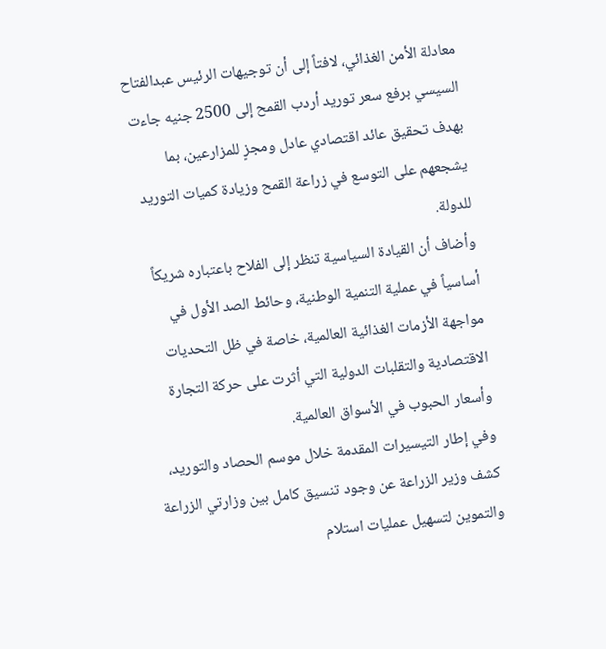معادلة الأمن الغذائي، لافتاً إلى أن توجيهات الرئيس عبدالفتاح السيسي برفع سعر توريد أردب القمح إلى 2500 جنيه جاءت بهدف تحقيق عائد اقتصادي عادل ومجزٍ للمزارعين، بما يشجعهم على التوسع في زراعة القمح وزيادة كميات التوريد للدولة.
وأضاف أن القيادة السياسية تنظر إلى الفلاح باعتباره شريكاً أساسياً في عملية التنمية الوطنية، وحائط الصد الأول في مواجهة الأزمات الغذائية العالمية، خاصة في ظل التحديات الاقتصادية والتقلبات الدولية التي أثرت على حركة التجارة وأسعار الحبوب في الأسواق العالمية.
وفي إطار التيسيرات المقدمة خلال موسم الحصاد والتوريد، كشف وزير الزراعة عن وجود تنسيق كامل بين وزارتي الزراعة والتموين لتسهيل عمليات استلام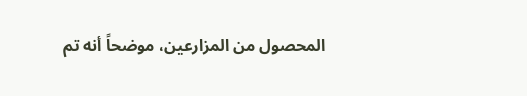المحصول من المزارعين، موضحاً أنه تم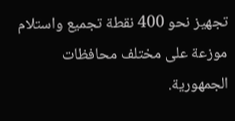تجهيز نحو 400 نقطة تجميع واستلام موزعة على مختلف محافظات الجمهورية.